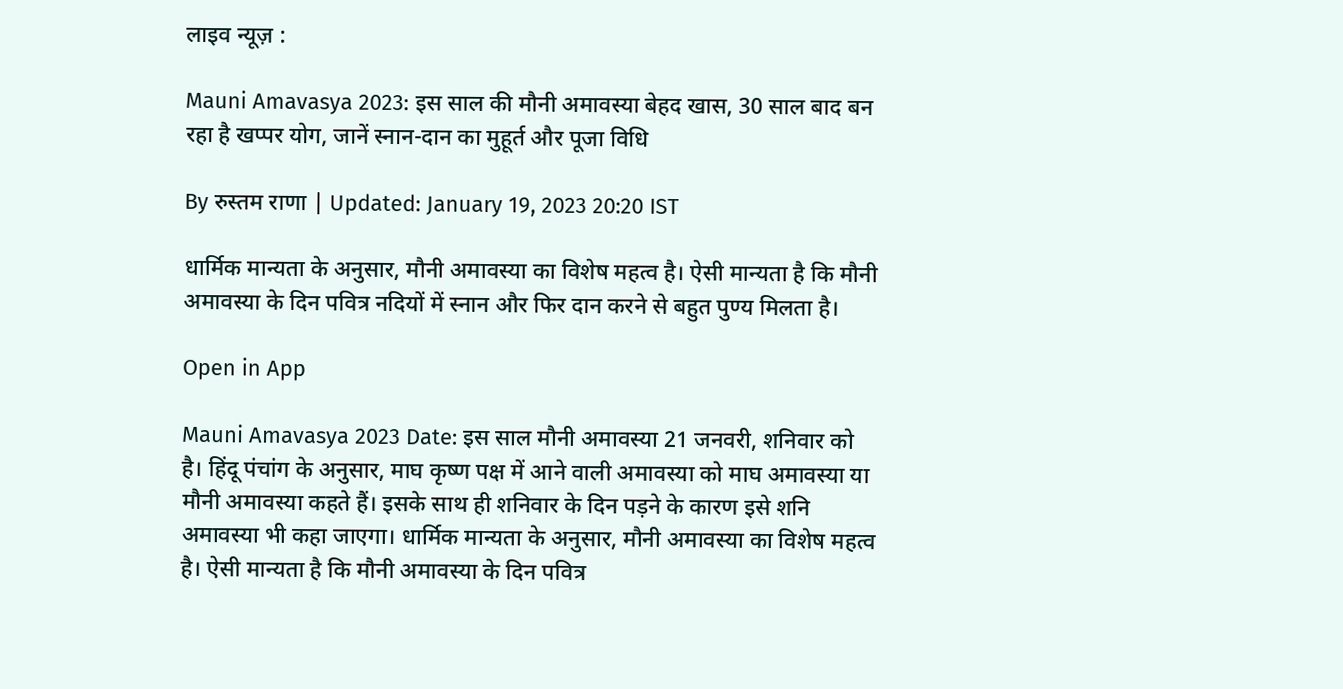लाइव न्यूज़ :

Mauni Amavasya 2023: इस साल की मौनी अमावस्या बेहद खास, 30 साल बाद बन रहा है खप्पर योग, जानें स्नान-दान का मुहूर्त और पूजा विधि

By रुस्तम राणा | Updated: January 19, 2023 20:20 IST

धार्मिक मान्यता के अनुसार, मौनी अमावस्या का विशेष महत्व है। ऐसी मान्यता है कि मौनी अमावस्या के दिन पवित्र नदियों में स्नान और फिर दान करने से बहुत पुण्य मिलता है।

Open in App

Mauni Amavasya 2023 Date: इस साल मौनी अमावस्या 21 जनवरी, शनिवार को है। हिंदू पंचांग के अनुसार, माघ कृष्ण पक्ष में आने वाली अमावस्या को माघ अमावस्या या मौनी अमावस्या कहते हैं। इसके साथ ही शनिवार के दिन पड़ने के कारण इसे शनि अमावस्या भी कहा जाएगा। धार्मिक मान्यता के अनुसार, मौनी अमावस्या का विशेष महत्व है। ऐसी मान्यता है कि मौनी अमावस्या के दिन पवित्र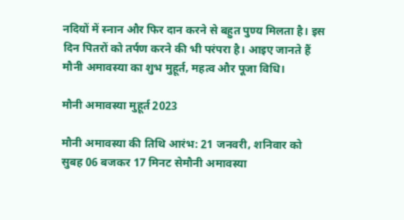नदियों में स्नान और फिर दान करने से बहुत पुण्य मिलता है। इस दिन पितरों को तर्पण करने की भी परंपरा है। आइए जानते हैं मौनी अमावस्या का शुभ मुहूर्त, महत्व और पूजा विधि।

मौनी अमावस्या मुहूर्त 2023

मौनी अमावस्या की तिथि आरंभ: 21 जनवरी, शनिवार को सुबह 06 बजकर 17 मिनट सेमौनी अमावस्या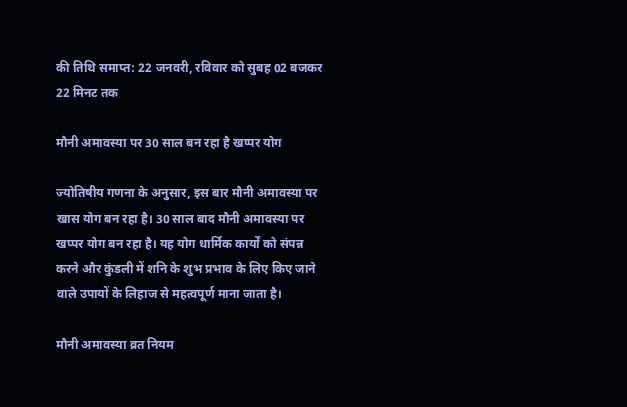की तिथि समाप्त: 22 जनवरी, रविवार को सुबह 02 बजकर 22 मिनट तक

मौनी अमावस्या पर 30 साल बन रहा है खप्पर योग

ज्योतिषीय गणना के अनुसार, इस बार मौनी अमावस्या पर खास योग बन रहा है। 30 साल बाद मौनी अमावस्या पर खप्पर योग बन रहा है। यह योग धार्मिक कार्यों को संपन्न करने और कुंडली में शनि के शुभ प्रभाव के लिए किए जाने वाले उपायों के लिहाज से महत्वपूर्ण माना जाता है।

मौनी अमावस्या व्रत नियम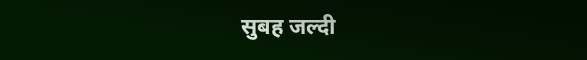सुबह जल्दी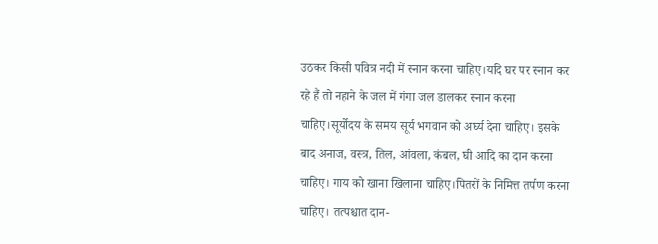उठकर किसी पवित्र नदी में स्नान करना चाहिए।यदि घर पर स्नान कर रहे हैं तो नहाने के जल में गंगा जल डालकर स्नान करना चाहिए।सूर्योदय के समय सूर्य भगवान को अर्घ्य देना चाहिए। इसके बाद अनाज, वस्त्र, तिल, आंवला, कंबल, घी आदि का दान करना चाहिए। गाय को खाना खिलाना चाहिए।पितरों के निमित्त तर्पण करना चाहिए। तत्पश्चात दान-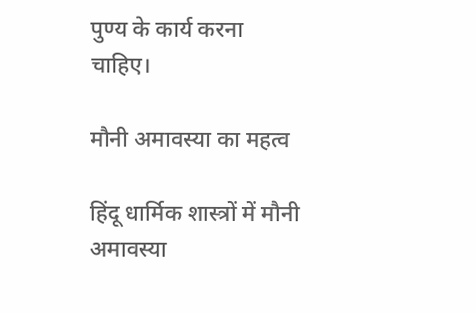पुण्य के कार्य करना चाहिए।

मौनी अमावस्या का महत्व

हिंदू धार्मिक शास्त्रों में मौनी अमावस्या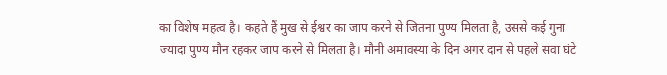का विशेष महत्व है। कहते हैं मुख से ईश्वर का जाप करने से जितना पुण्य मिलता है, उससे कई गुना ज्यादा पुण्य मौन रहकर जाप करने से मिलता है। मौनी अमावस्या के दिन अगर दान से पहले सवा घंटे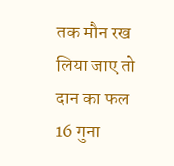तक मौन रख लिया जाए तो दान का फल 16 गुना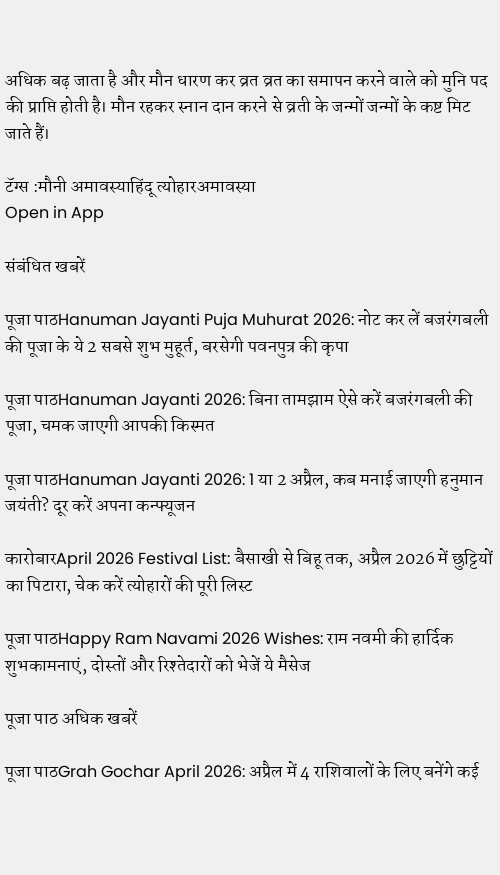अधिक बढ़ जाता है और मौन धारण कर व्रत व्रत का समापन करने वाले को मुनि पद की प्राप्ति होती है। मौन रहकर स्नान दान करने से व्रती के जन्मों जन्मों के कष्ट मिट जाते हैं।

टॅग्स :मौनी अमावस्याहिंदू त्योहारअमावस्या
Open in App

संबंधित खबरें

पूजा पाठHanuman Jayanti Puja Muhurat 2026: नोट कर लें बजरंगबली की पूजा के ये 2 सबसे शुभ मुहूर्त, बरसेगी पवनपुत्र की कृपा

पूजा पाठHanuman Jayanti 2026: बिना तामझाम ऐसे करें बजरंगबली की पूजा, चमक जाएगी आपकी किस्मत

पूजा पाठHanuman Jayanti 2026: 1 या 2 अप्रैल, कब मनाई जाएगी हनुमान जयंती? दूर करें अपना कन्फ्यूजन

कारोबारApril 2026 Festival List: बैसाखी से बिहू तक, अप्रैल 2026 में छुट्टियों का पिटारा, चेक करें त्योहारों की पूरी लिस्ट

पूजा पाठHappy Ram Navami 2026 Wishes: राम नवमी की हार्दिक शुभकामनाएं, दोस्तों और रिश्तेदारों को भेजें ये मैसेज

पूजा पाठ अधिक खबरें

पूजा पाठGrah Gochar April 2026: अप्रैल में 4 राशिवालों के लिए बनेंगे कई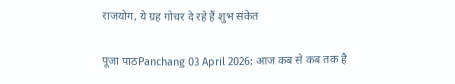राजयोग, ये ग्रह गोचर दे रहे हैं शुभ संकेत

पूजा पाठPanchang 03 April 2026: आज कब से कब तक है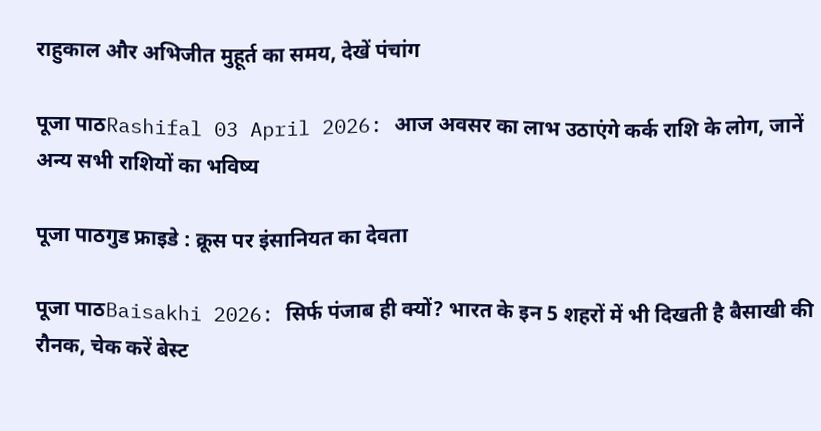राहुकाल और अभिजीत मुहूर्त का समय, देखें पंचांग

पूजा पाठRashifal 03 April 2026: आज अवसर का लाभ उठाएंगे कर्क राशि के लोग, जानें अन्य सभी राशियों का भविष्य

पूजा पाठगुड फ्राइडे : क्रूस पर इंसानियत का देवता

पूजा पाठBaisakhi 2026: सिर्फ पंजाब ही क्यों? भारत के इन 5 शहरों में भी दिखती है बैसाखी की रौनक, चेक करें बेस्ट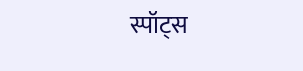स्पॉट्स